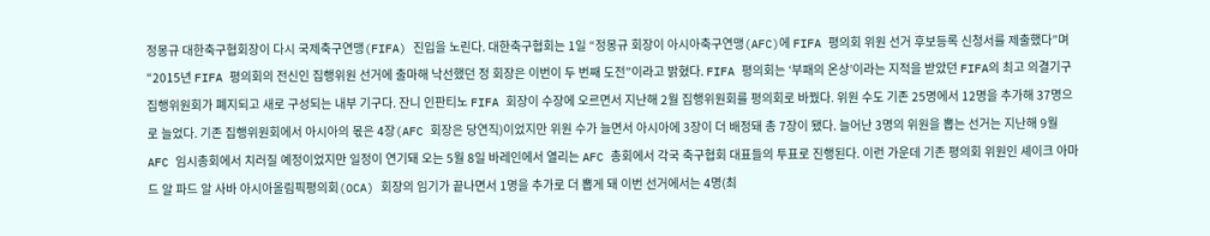정몽규 대한축구협회장이 다시 국제축구연맹(FIFA) 진입을 노린다. 대한축구협회는 1일 “정몽규 회장이 아시아축구연맹(AFC)에 FIFA 평의회 위원 선거 후보등록 신청서를 제출했다”며 “2015년 FIFA 평의회의 전신인 집행위원 선거에 출마해 낙선했던 정 회장은 이번이 두 번째 도전”이라고 밝혔다. FIFA 평의회는 ‘부패의 온상’이라는 지적을 받았던 FIFA의 최고 의결기구 집행위원회가 폐지되고 새로 구성되는 내부 기구다. 잔니 인판티노 FIFA 회장이 수장에 오르면서 지난해 2월 집행위원회를 평의회로 바꿨다. 위원 수도 기존 25명에서 12명을 추가해 37명으로 늘었다. 기존 집행위원회에서 아시아의 몫은 4장(AFC 회장은 당연직)이었지만 위원 수가 늘면서 아시아에 3장이 더 배정돼 총 7장이 됐다. 늘어난 3명의 위원을 뽑는 선거는 지난해 9월 AFC 임시총회에서 치러질 예정이었지만 일정이 연기돼 오는 5월 8일 바레인에서 열리는 AFC 총회에서 각국 축구협회 대표들의 투표로 진행된다. 이런 가운데 기존 평의회 위원인 셰이크 아마드 알 파드 알 사바 아시아올림픽평의회(OCA) 회장의 임기가 끝나면서 1명을 추가로 더 뽑게 돼 이번 선거에서는 4명(최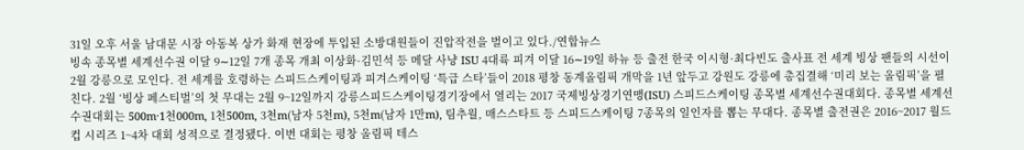31일 오후 서울 남대문 시장 아동복 상가 화재 현장에 투입된 소방대원들이 진압작전을 벌이고 있다./연합뉴스
빙속 종목별 세계선수권 이달 9∼12일 7개 종목 개최 이상화·김민석 등 메달 사냥 ISU 4대륙 피겨 이달 16∼19일 하뉴 등 출전 한국 이시형·최다빈도 출사표 전 세계 빙상 팬들의 시선이 2월 강릉으로 모인다. 전 세계를 호령하는 스피드스케이팅과 피겨스케이팅 ‘특급 스타’들이 2018 평창 동계올림픽 개막을 1년 앞두고 강원도 강릉에 총집결해 ‘미리 보는 올림픽’을 펼친다. 2월 ‘빙상 페스티벌’의 첫 무대는 2월 9~12일까지 강릉스피드스케이팅경기장에서 열리는 2017 국제빙상경기연맹(ISU) 스피드스케이팅 종목별 세계선수권대회다. 종목별 세계선수권대회는 500m·1천000m, 1천500m, 3천m(남자 5천m), 5천m(남자 1만m), 팀추월, 매스스타트 등 스피드스케이팅 7종목의 일인자를 뽑는 무대다. 종목별 출전권은 2016~2017 월드컵 시리즈 1~4차 대회 성적으로 결정됐다. 이번 대회는 평창 올림픽 테스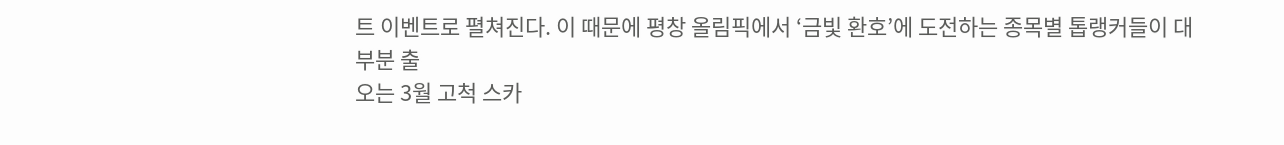트 이벤트로 펼쳐진다. 이 때문에 평창 올림픽에서 ‘금빛 환호’에 도전하는 종목별 톱랭커들이 대부분 출
오는 3월 고척 스카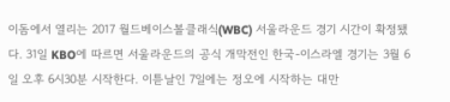이돔에서 열리는 2017 월드베이스볼클래식(WBC) 서울라운드 경기 시간이 확정됐다. 31일 KBO에 따르면 서울라운드의 공식 개막전인 한국-이스라엘 경기는 3월 6일 오후 6시30분 시작한다. 이튿날인 7일에는 정오에 시작하는 대만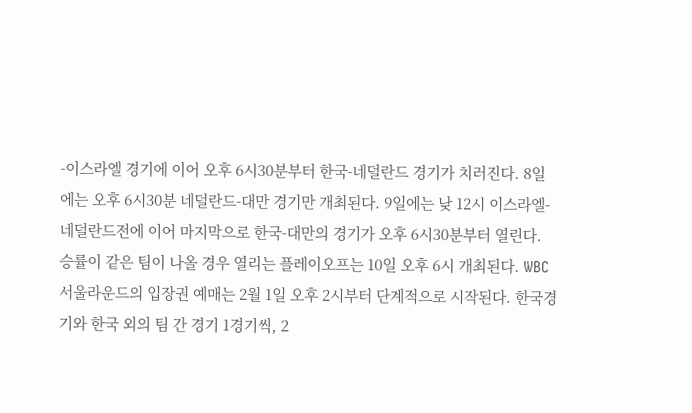-이스라엘 경기에 이어 오후 6시30분부터 한국-네덜란드 경기가 치러진다. 8일에는 오후 6시30분 네덜란드-대만 경기만 개최된다. 9일에는 낮 12시 이스라엘-네덜란드전에 이어 마지막으로 한국-대만의 경기가 오후 6시30분부터 열린다. 승률이 같은 팀이 나올 경우 열리는 플레이오프는 10일 오후 6시 개최된다. WBC 서울라운드의 입장권 예매는 2월 1일 오후 2시부터 단계적으로 시작된다. 한국경기와 한국 외의 팀 간 경기 1경기씩, 2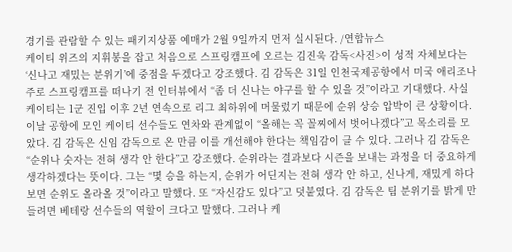경기를 관람할 수 있는 패키지상품 예매가 2월 9일까지 먼저 실시된다. /연합뉴스
케이티 위즈의 지휘봉을 잡고 처음으로 스프링캠프에 오르는 김진욱 감독<사진>이 성적 자체보다는 ‘신나고 재밌는 분위기’에 중점을 두겠다고 강조했다. 김 감독은 31일 인천국제공항에서 미국 애리조나주로 스프링캠프를 떠나기 전 인터뷰에서 “좀 더 신나는 야구를 할 수 있을 것”이라고 기대했다. 사실 케이티는 1군 진입 이후 2년 연속으로 리그 최하위에 머물렀기 때문에 순위 상승 압박이 큰 상황이다. 이날 공항에 모인 케이티 선수들도 연차와 관계없이 “올해는 꼭 꼴찌에서 벗어나겠다”고 목소리를 모았다. 김 감독은 신임 감독으로 온 만큼 이를 개선해야 한다는 책임감이 클 수 있다. 그러나 김 감독은 “순위나 숫자는 전혀 생각 안 한다”고 강조했다. 순위라는 결과보다 시즌을 보내는 과정을 더 중요하게 생각하겠다는 뜻이다. 그는 “몇 승을 하는지, 순위가 어딘지는 전혀 생각 안 하고, 신나게, 재밌게 하다 보면 순위도 올라올 것”이라고 말했다. 또 “자신감도 있다”고 덧붙였다. 김 감독은 팀 분위기를 밝게 만들려면 베테랑 선수들의 역할이 크다고 말했다. 그러나 케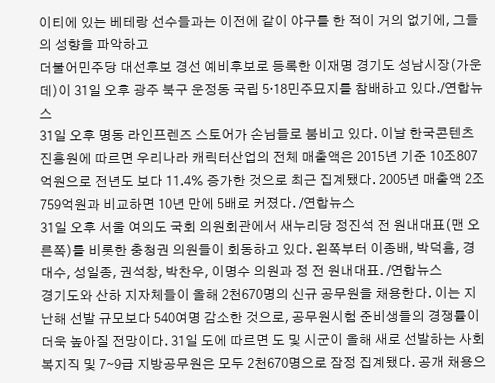이티에 있는 베테랑 선수들과는 이전에 같이 야구를 한 적이 거의 없기에, 그들의 성향을 파악하고
더불어민주당 대선후보 경선 예비후보로 등록한 이재명 경기도 성남시장(가운데)이 31일 오후 광주 북구 운정동 국립 5·18민주묘지를 참배하고 있다./연합뉴스
31일 오후 명동 라인프렌즈 스토어가 손님들로 붐비고 있다. 이날 한국콘텐츠진흥원에 따르면 우리나라 캐릭터산업의 전체 매출액은 2015년 기준 10조807억원으로 전년도 보다 11.4% 증가한 것으로 최근 집계됐다. 2005년 매출액 2조759억원과 비교하면 10년 만에 5배로 커졌다. /연합뉴스
31일 오후 서울 여의도 국회 의원회관에서 새누리당 정진석 전 원내대표(맨 오른쪽)를 비롯한 충청권 의원들이 회동하고 있다. 왼쪽부터 이종배, 박덕흠, 경대수, 성일종, 권석창, 박찬우, 이명수 의원과 정 전 원내대표. /연합뉴스
경기도와 산하 지자체들이 올해 2천670명의 신규 공무원을 채용한다. 이는 지난해 선발 규모보다 540여명 감소한 것으로, 공무원시험 준비생들의 경쟁률이 더욱 높아질 전망이다. 31일 도에 따르면 도 및 시군이 올해 새로 선발하는 사회복지직 및 7∼9급 지방공무원은 모두 2천670명으로 잠정 집계됐다. 공개 채용으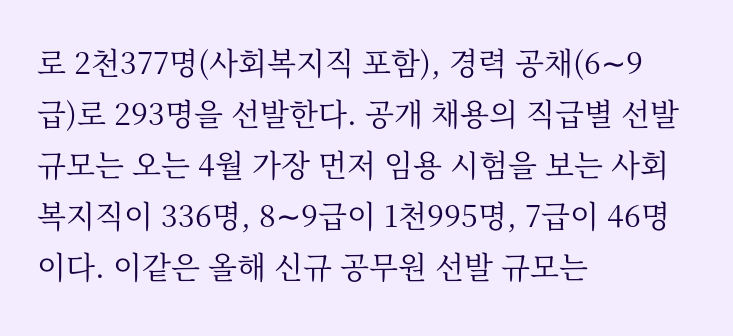로 2천377명(사회복지직 포함), 경력 공채(6∼9급)로 293명을 선발한다. 공개 채용의 직급별 선발 규모는 오는 4월 가장 먼저 임용 시험을 보는 사회복지직이 336명, 8∼9급이 1천995명, 7급이 46명이다. 이같은 올해 신규 공무원 선발 규모는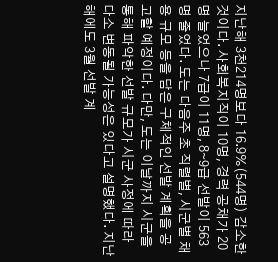지난해 3천214명보다 16.9%(544명) 감소한 것이다. 사회복지직이 10명, 경력 공채가 20명 늘었으나 7급이 11명, 8∼9급 선발이 563명 줄었다. 도는 다음주 초 직렬별, 시군별 채용 규모 등을 담은 구체적인 선발 계획을 공고할 예정이다. 다만, 도는 이날까지 시군을 통해 파악한 선발 규모가 시군 사정에 따라 다소 변동될 가능성은 있다고 설명했다. 지난해에도 3월 선발 계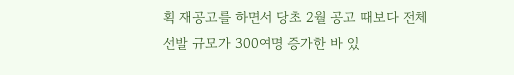획 재공고를 하면서 당초 2월 공고 때보다 전체 선발 규모가 300여명 증가한 바 있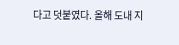다고 덧붙였다. 올해 도내 지